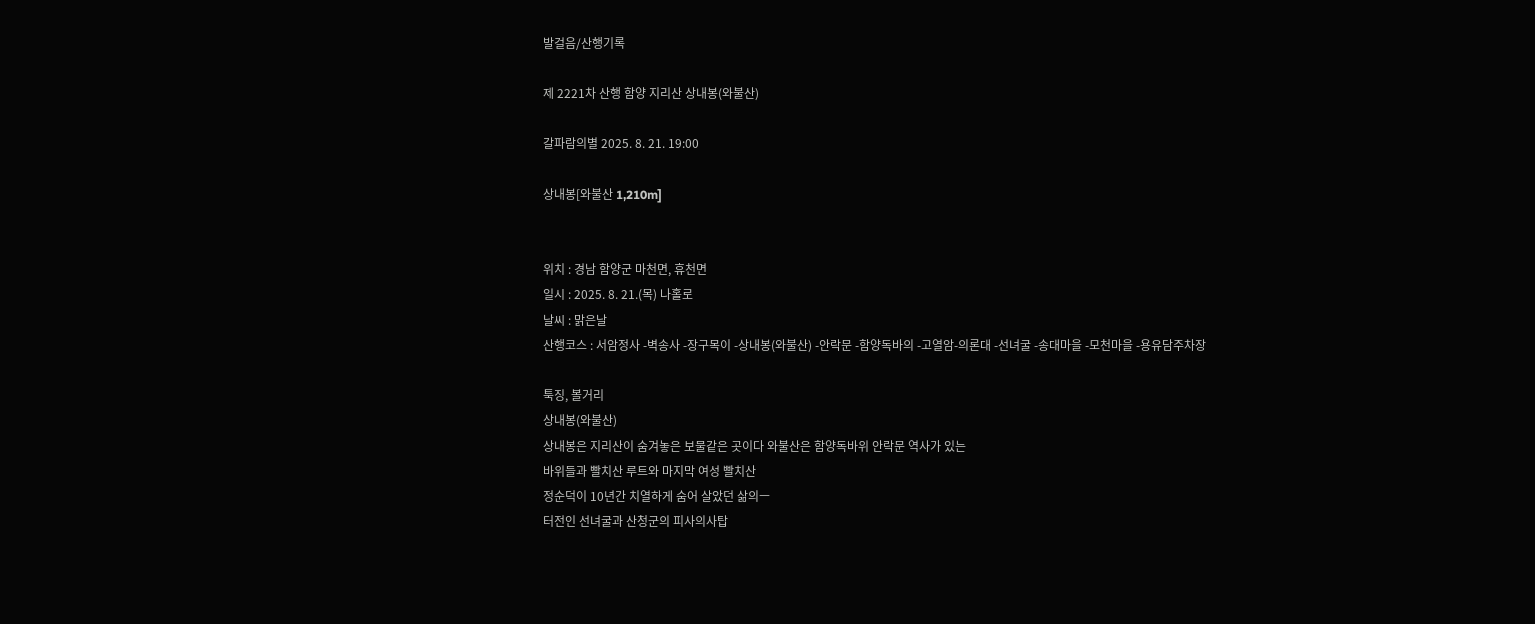발걸음/산행기록

제 2221차 산행 함양 지리산 상내봉(와불산)

갈파람의별 2025. 8. 21. 19:00

상내봉[와불산 1,210m]


위치 : 경남 함양군 마천면, 휴천면
일시 : 2025. 8. 21.(목) 나홀로
날씨 : 맑은날
산행코스 : 서암정사 -벽송사 -장구목이 -상내봉(와불산) -안락문 -함양독바의 -고열암-의론대 -선녀굴 -송대마을 -모천마을 -용유담주차장

툭징, 볼거리
상내봉(와불산)
상내봉은 지리산이 숨겨놓은 보물같은 곳이다 와불산은 함양독바위 안락문 역사가 있는
바위들과 빨치산 루트와 마지막 여성 빨치산
정순덕이 10년간 치열하게 숨어 살았던 삶의ㅡ
터전인 선녀굴과 산청군의 피사의사탑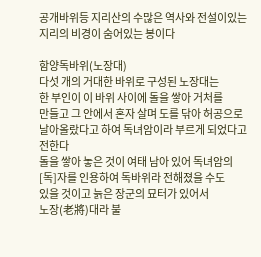공개바위등 지리산의 수많은 역사와 전설이있는
지리의 비경이 숨어있는 봉이다

함양독바위(노장대)
다섯 개의 거대한 바위로 구성된 노장대는
한 부인이 이 바위 사이에 돌을 쌓아 거처를
만들고 그 안에서 혼자 살며 도를 닦아 허공으로
날아올랐다고 하여 독녀암이라 부르게 되었다고
전한다
돌을 쌓아 놓은 것이 여태 남아 있어 독녀암의
[독]자를 인용하여 독바위라 전해졌을 수도
있을 것이고 늙은 장군의 묘터가 있어서
노장(老將)대라 불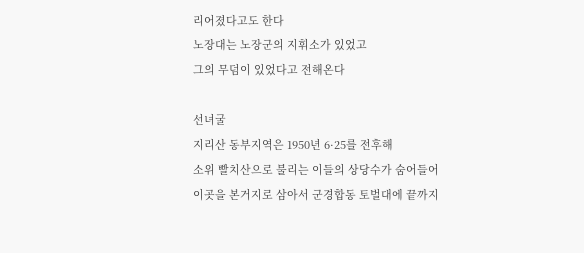리어졌다고도 한다
노장대는 노장군의 지휘소가 있었고
그의 무덤이 있었다고 전해온다

선녀굴
지리산 동부지역은 1950년 6·25를 전후해
소위 빨치산으로 불리는 이들의 상당수가 숨어들어
이곳을 본거지로 삼아서 군경합동 토벌대에 끝까지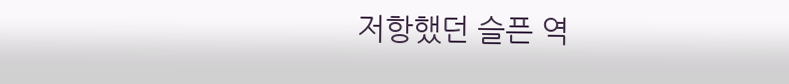저항했던 슬픈 역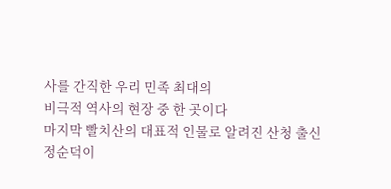사를 간직한 우리 민족 최대의
비극적 역사의 현장 중 한 곳이다
마지막 빨치산의 대표적 인물로 알려진 산청 출신
정순덕이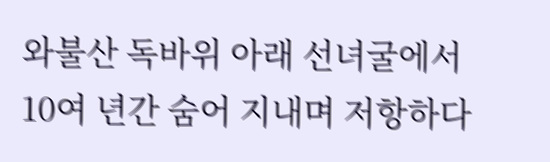와불산 독바위 아래 선녀굴에서
10여 년간 숨어 지내며 저항하다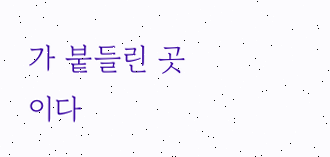가 붙들린 곳 이다